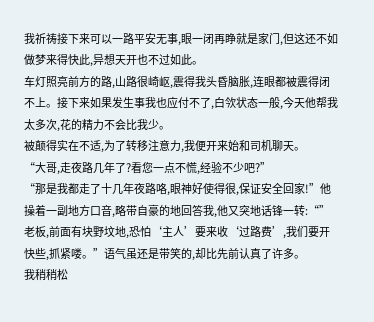我祈祷接下来可以一路平安无事,眼一闭再睁就是家门,但这还不如做梦来得快此,异想天开也不过如此。
车灯照亮前方的路,山路很崎岖,震得我头昏脑胀,连眼都被震得闭不上。接下来如果发生事我也应付不了,白欦状态一般,今天他帮我太多次,花的精力不会比我少。
被颠得实在不适,为了转移注意力,我便开来始和司机聊天。
“大哥,走夜路几年了?看您一点不慌,经验不少吧?”
“那是我都走了十几年夜路咯,眼神好使得很,保证安全回家!”他操着一副地方口音,略带自豪的地回答我,他又突地话锋一转:“”老板,前面有块野坟地,恐怕‘主人’要来收‘过路费’,我们要开快些,抓紧喽。”语气虽还是带笑的,却比先前认真了许多。
我稍稍松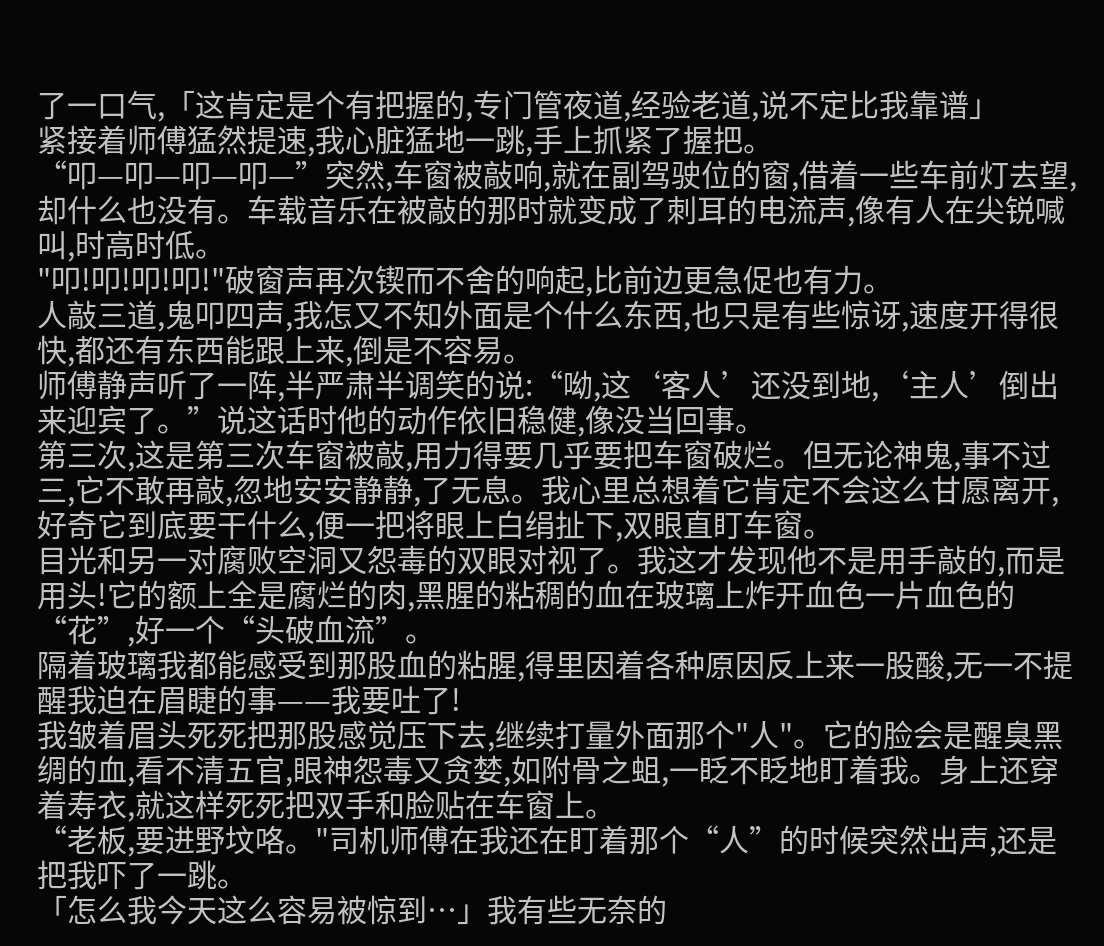了一口气,「这肯定是个有把握的,专门管夜道,经验老道,说不定比我靠谱」
紧接着师傅猛然提速,我心脏猛地一跳,手上抓紧了握把。
“叩—叩—叩—叩—”突然,车窗被敲响,就在副驾驶位的窗,借着一些车前灯去望,却什么也没有。车载音乐在被敲的那时就变成了刺耳的电流声,像有人在尖锐喊叫,时高时低。
"叩!叩!叩!叩!"破窗声再次锲而不舍的响起,比前边更急促也有力。
人敲三道,鬼叩四声,我怎又不知外面是个什么东西,也只是有些惊讶,速度开得很快,都还有东西能跟上来,倒是不容易。
师傅静声听了一阵,半严肃半调笑的说:“呦,这‘客人’还没到地,‘主人’倒出来迎宾了。”说这话时他的动作依旧稳健,像没当回事。
第三次,这是第三次车窗被敲,用力得要几乎要把车窗破烂。但无论神鬼,事不过三,它不敢再敲,忽地安安静静,了无息。我心里总想着它肯定不会这么甘愿离开,好奇它到底要干什么,便一把将眼上白绢扯下,双眼直盯车窗。
目光和另一对腐败空洞又怨毒的双眼对视了。我这才发现他不是用手敲的,而是用头!它的额上全是腐烂的肉,黑腥的粘稠的血在玻璃上炸开血色一片血色的“花”,好一个“头破血流”。
隔着玻璃我都能感受到那股血的粘腥,得里因着各种原因反上来一股酸,无一不提醒我迫在眉睫的事——我要吐了!
我皱着眉头死死把那股感觉压下去,继续打量外面那个"人"。它的脸会是醒臭黑绸的血,看不清五官,眼神怨毒又贪婪,如附骨之蛆,一眨不眨地盯着我。身上还穿着寿衣,就这样死死把双手和脸贴在车窗上。
“老板,要进野坟咯。"司机师傅在我还在盯着那个“人”的时候突然出声,还是把我吓了一跳。
「怎么我今天这么容易被惊到…」我有些无奈的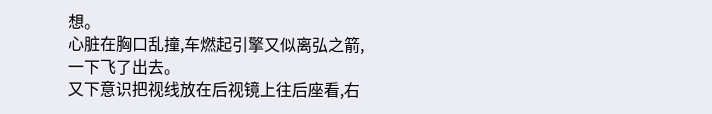想。
心脏在胸口乱撞,车燃起引擎又似离弘之箭,一下飞了出去。
又下意识把视线放在后视镜上往后座看,右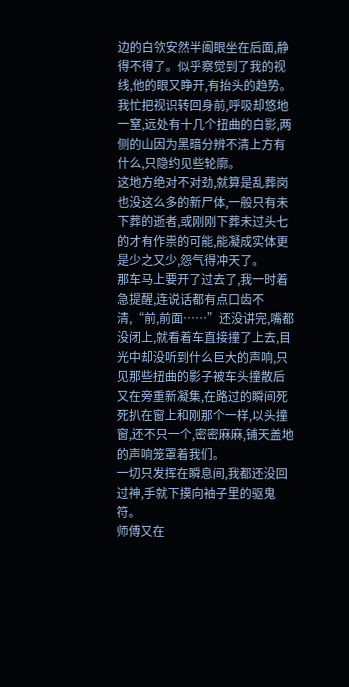边的白欦安然半阖眼坐在后面,静得不得了。似乎察觉到了我的视线,他的眼又睁开,有抬头的趋势。
我忙把视识转回身前,呼吸却悠地一窒,远处有十几个扭曲的白影,两侧的山因为黑暗分辨不清上方有什么,只隐约见些轮廓。
这地方绝对不对劲,就算是乱葬岗也没这么多的新尸体,一般只有未下葬的逝者,或刚刚下葬未过头七的才有作祟的可能,能凝成实体更是少之又少,怨气得冲天了。
那车马上要开了过去了,我一时着急提醒,连说话都有点口齿不清,“前,前面……”还没讲完,嘴都没闭上,就看着车直接撞了上去,目光中却没听到什么巨大的声响,只见那些扭曲的影子被车头撞散后又在旁重新凝集,在路过的瞬间死死扒在窗上和刚那个一样,以头撞窗,还不只一个,密密麻麻,铺天盖地的声响笼罩着我们。
一切只发挥在瞬息间,我都还没回过神,手就下摸向袖子里的驱鬼符。
师傅又在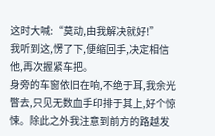这时大喊:“莫动,由我解决就好!”
我听到这,愣了下,便缩回手,决定相信他,再次握紧车把。
身旁的车窗依旧在响,不绝于耳,我余光瞥去,只见无数血手印排于其上,好个惊悚。除此之外我注意到前方的路越发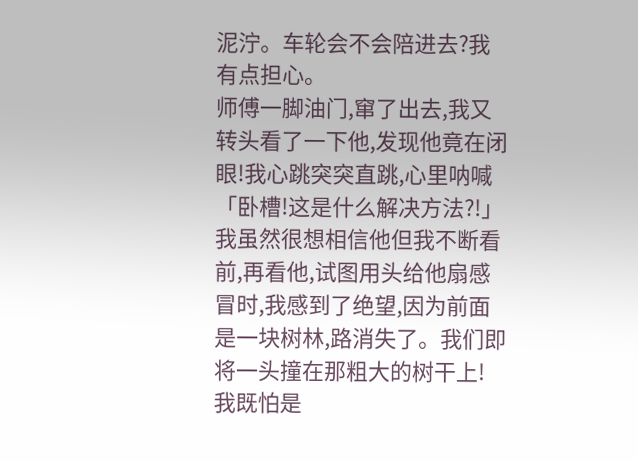泥泞。车轮会不会陪进去?我有点担心。
师傅一脚油门,窜了出去,我又转头看了一下他,发现他竟在闭眼!我心跳突突直跳,心里呐喊「卧槽!这是什么解决方法?!」
我虽然很想相信他但我不断看前,再看他,试图用头给他扇感冒时,我感到了绝望,因为前面是一块树林,路消失了。我们即将一头撞在那粗大的树干上!
我既怕是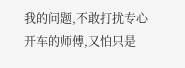我的问题,不敢打扰专心开车的师傅,又怕只是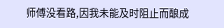师傅没看路,因我未能及时阻止而酿成